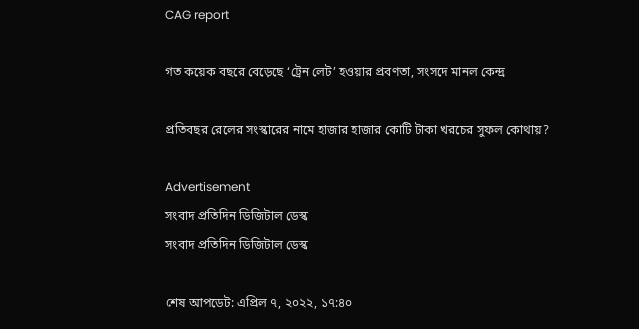CAG report

গত কয়েক বছরে বেড়েছে ‘ট্রেন লেট’ হওয়ার প্রবণতা, সংসদে মানল কেন্দ্র

প্রতিবছর রেলের সংস্কারের নামে হাজার হাজার কোটি টাকা খরচের সুফল কোথায়?

Advertisement
সংবাদ প্রতিদিন ডিজিটাল ডেস্ক
সংবাদ প্রতিদিন ডিজিটাল ডেস্ক

শেষ আপডেট: এপ্রিল ৭, ২০২২, ১৭:৪০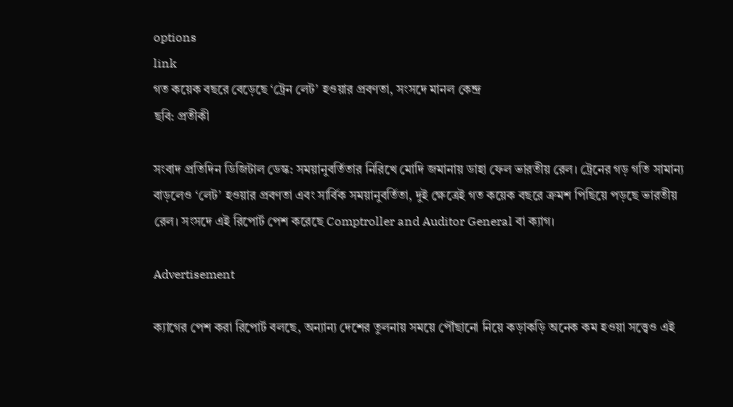options
link
গত কয়েক বছরে বেড়েছে ‘ট্রেন লেট’ হওয়ার প্রবণতা, সংসদে মানল কেন্দ্র
ছবি: প্রতীকী

সংবাদ প্রতিদিন ডিজিটাল ডেস্ক: সময়ানুবর্তিতার নিরিখে মোদি জমানায় ডাহা ফেল ভারতীয় রেল। ট্রেনের গড় গতি সামান্য বাড়লেও ‘লেট’ হওয়ার প্রবণতা এবং সার্বিক সময়ানুবর্তিতা, দুই ক্ষেত্রেই গত কয়েক বছরে ক্রমশ পিছিয়ে পড়ছে ভারতীয় রেল। সংসদে এই রিপোর্ট পেশ করেছে Comptroller and Auditor General বা ক্যাগ।

Advertisement

ক্যাগের পেশ করা রিপোর্ট বলছে, অন্যান্য দেশের তুলনায় সময়ে পৌঁছানো নিয়ে কড়াকড়ি অনেক কম হওয়া সত্ত্বেও এই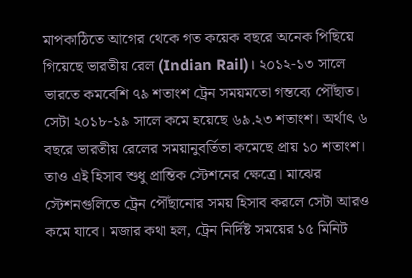মাপকাঠিতে আগের থেকে গত কয়েক বছরে অনেক পিছিয়ে গিয়েছে ভারতীয় রেল (Indian Rail)। ২০১২-১৩ সালে ভারতে কমবেশি ৭৯ শতাংশ ট্রেন সময়মতো গন্তব্যে পৌঁছাত। সেটা ২০১৮-১৯ সালে কমে হয়েছে ৬৯.২৩ শতাংশ। অর্থাৎ ৬ বছরে ভারতীয় রেলের সময়ানুবর্তিতা কমেছে প্রায় ১০ শতাংশ। তাও এই হিসাব শুধু প্রান্তিক স্টেশনের ক্ষেত্রে। মাঝের স্টেশনগুলিতে ট্রেন পৌঁছানোর সময় হিসাব করলে সেটা আরও কমে যাবে। মজার কথা হল, ট্রেন নির্দিষ্ট সময়ের ১৫ মিনিট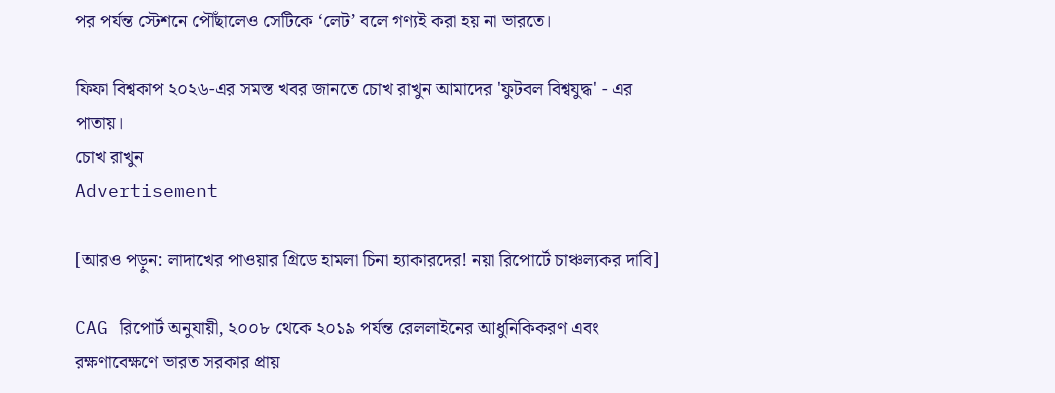পর পর্যন্ত স্টেশনে পৌঁছালেও সেটিকে ‘লেট’ বলে গণ্যই করা হয় না ভারতে।

ফিফা বিশ্বকাপ ২০২৬-এর সমস্ত খবর জানতে চোখ রাখুন আমাদের 'ফুটবল বিশ্বযুদ্ধ' - এর পাতায়।
চোখ রাখুন
Advertisement

[আরও পড়ুন: লাদাখের পাওয়ার গ্রিডে হামলা চিনা হ্যাকারদের! নয়া রিপোর্টে চাঞ্চল্যকর দাবি]

CAG রিপোর্ট অনুযায়ী, ২০০৮ থেকে ২০১৯ পর্যন্ত রেললাইনের আধুনিকিকরণ এবং রক্ষণাবেক্ষণে ভারত সরকার প্রায়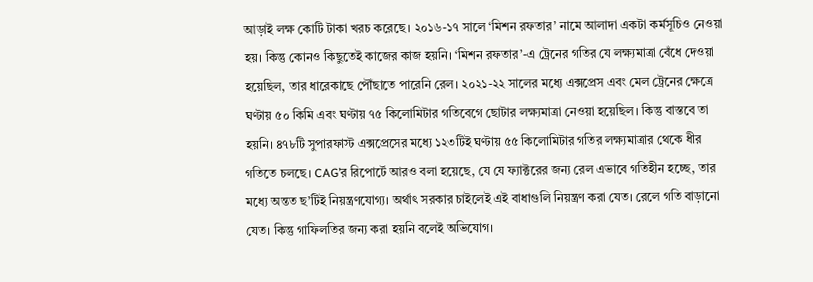আড়াই লক্ষ কোটি টাকা খরচ করেছে। ২০১৬-১৭ সালে ‘মিশন রফতার’ নামে আলাদা একটা কর্মসূচিও নেওয়া হয়। কিন্তু কোনও কিছুতেই কাজের কাজ হয়নি। ‘মিশন রফতার’-এ ট্রেনের গতির যে লক্ষ্যমাত্রা বেঁধে দেওয়া হয়েছিল, তার ধারেকাছে পৌঁছাতে পারেনি রেল। ২০২১-২২ সালের মধ্যে এক্সপ্রেস এবং মেল ট্রেনের ক্ষেত্রে ঘণ্টায় ৫০ কিমি এবং ঘণ্টায় ৭৫ কিলোমিটার গতিবেগে ছোটার লক্ষ্যমাত্রা নেওয়া হয়েছিল। কিন্তু বাস্তবে তা হয়নি। ৪৭৮টি সুপারফাস্ট এক্সপ্রেসের মধ্যে ১২৩টিই ঘণ্টায় ৫৫ কিলোমিটার গতির লক্ষ্যমাত্রার থেকে ধীর গতিতে চলছে। CAG’র রিপোর্টে আরও বলা হয়েছে, যে যে ফ্যাক্টরের জন্য রেল এভাবে গতিহীন হচ্ছে, তার মধ্যে অন্তত ছ’টিই নিয়ন্ত্রণযোগ্য। অর্থাৎ সরকার চাইলেই এই বাধাগুলি নিয়ন্ত্রণ করা যেত। রেলে গতি বাড়ানো যেত। কিন্তু গাফিলতির জন্য করা হয়নি বলেই অভিযোগ।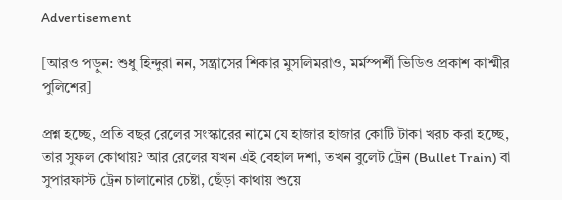Advertisement

[আরও পড়ুন: শুধু হিন্দুরা নন, সন্ত্রাসের শিকার মুসলিমরাও, মর্মস্পর্শী ভিডিও প্রকাশ কাশ্মীর পুলিশের]

প্রশ্ন হচ্ছে, প্রতি বছর রেলের সংস্কারের নামে যে হাজার হাজার কোটি টাকা খরচ করা হচ্ছে, তার সুফল কোথায়? আর রেলের যখন এই বেহাল দশা, তখন বুলেট ট্রেন (Bullet Train) বা সুপারফাস্ট ট্রেন চালানোর চেষ্টা, ছেঁড়া কাথায় শুয়ে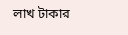লাখ টাকার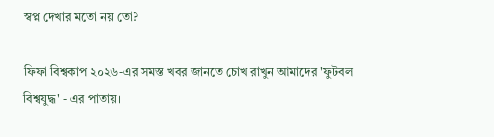স্বপ্ন দেখার মতো নয় তো?

ফিফা বিশ্বকাপ ২০২৬-এর সমস্ত খবর জানতে চোখ রাখুন আমাদের 'ফুটবল বিশ্বযুদ্ধ' - এর পাতায়।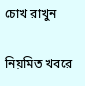চোখ রাখুন

নিয়মিত খবরে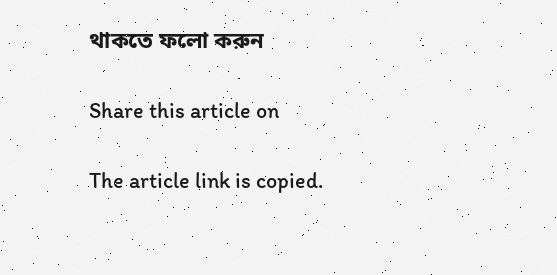থাকতে ফলো করুন

Share this article on

The article link is copied.